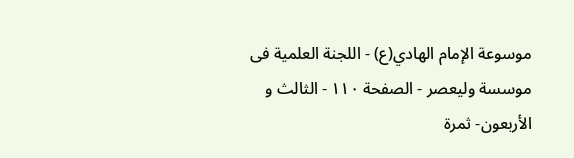موسوعة الإمام الهادي(ع) - اللجنة العلمیة فی موسسة ولیعصر - الصفحة ١١٠ - الثالث و الأربعون- ثمرة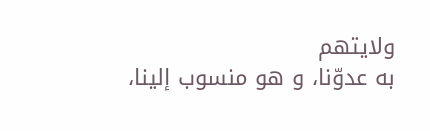ولايتهم
به عدوّنا، و هو منسوب إلينا،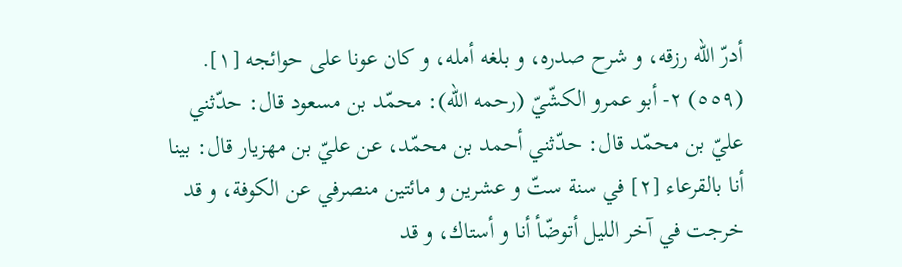أدرّ اللّه رزقه، و شرح صدره، و بلغه أمله، و كان عونا على حوائجه [١].
(٥٥٩) ٢- أبو عمرو الكشّيّ (رحمه الله): محمّد بن مسعود قال: حدّثني عليّ بن محمّد قال: حدّثني أحمد بن محمّد، عن عليّ بن مهزيار قال: بينا أنا بالقرعاء [٢] في سنة ستّ و عشرين و مائتين منصرفي عن الكوفة، و قد خرجت في آخر الليل أتوضّأ أنا و أستاك، و قد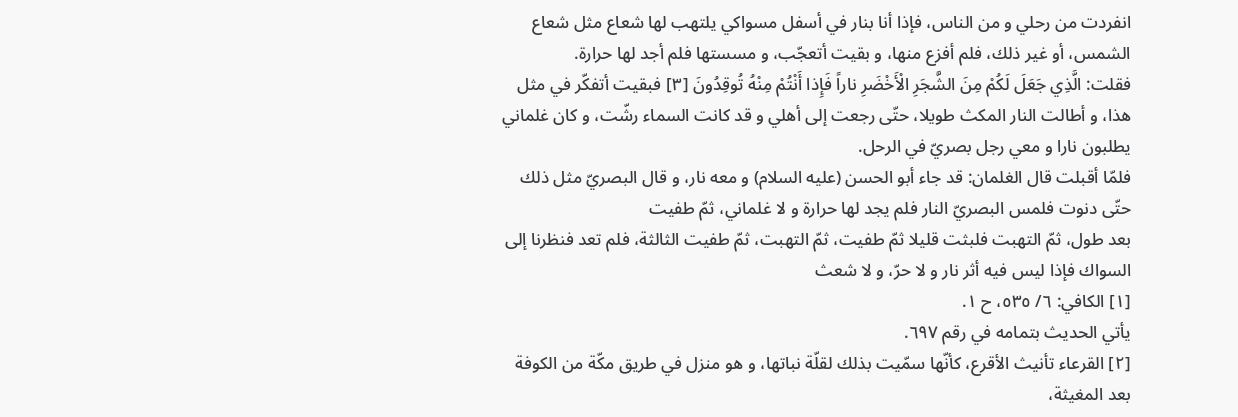انفردت من رحلي و من الناس، فإذا أنا بنار في أسفل مسواكي يلتهب لها شعاع مثل شعاع الشمس، أو غير ذلك، فلم أفزع منها، و بقيت أتعجّب، و مسستها فلم أجد لها حرارة.
فقلت: الَّذِي جَعَلَ لَكُمْ مِنَ الشَّجَرِ الْأَخْضَرِ ناراً فَإِذا أَنْتُمْ مِنْهُ تُوقِدُونَ [٣] فبقيت أتفكّر في مثل هذا، و أطالت النار المكث طويلا، حتّى رجعت إلى أهلي و قد كانت السماء رشّت، و كان غلماني يطلبون نارا و معي رجل بصريّ في الرحل.
فلمّا أقبلت قال الغلمان: قد جاء أبو الحسن (عليه السلام) و معه نار، و قال البصريّ مثل ذلك حتّى دنوت فلمس البصريّ النار فلم يجد لها حرارة و لا غلماني، ثمّ طفيت
بعد طول، ثمّ التهبت فلبثت قليلا ثمّ طفيت، ثمّ التهبت، ثمّ طفيت الثالثة، فلم تعد فنظرنا إلى السواك فإذا ليس فيه أثر نار و لا حرّ، و لا شعث
[١] الكافي: ٦/ ٥٣٥، ح ١.
يأتي الحديث بتمامه في رقم ٦٩٧.
[٢] القرعاء تأنيث الأقرع، كأنّها سمّيت بذلك لقلّة نباتها، و هو منزل في طريق مكّة من الكوفة بعد المغيثة،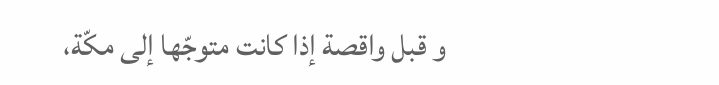و قبل واقصة إذا كانت متوجّها إلى مكّة،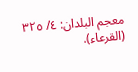معجم البلدان: ٤/ ٣٢٥ (القرعاء).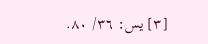[٣] يس: ٣٦/ ٨٠.